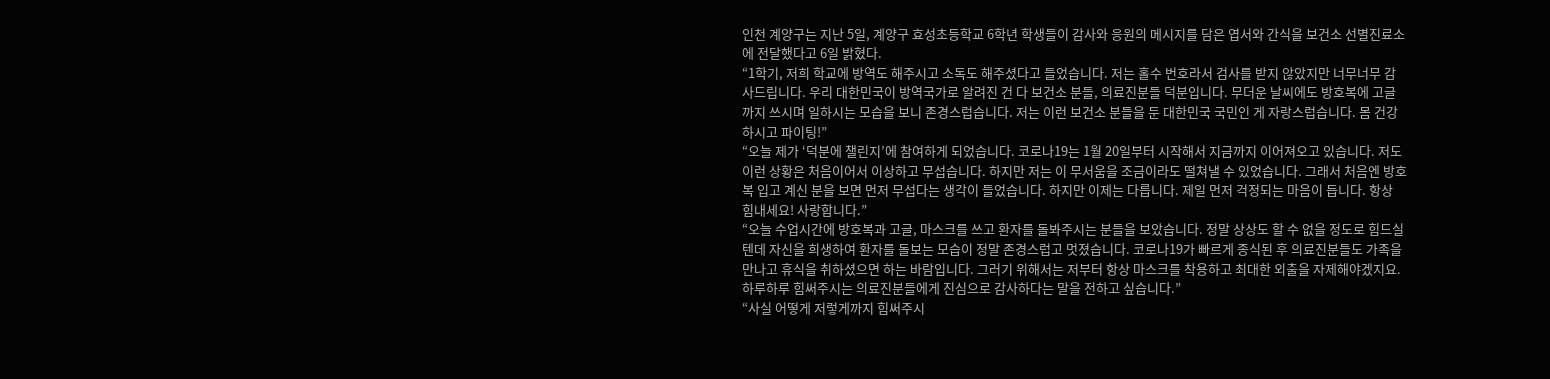인천 계양구는 지난 5일, 계양구 효성초등학교 6학년 학생들이 감사와 응원의 메시지를 담은 엽서와 간식을 보건소 선별진료소에 전달했다고 6일 밝혔다.
“1학기, 저희 학교에 방역도 해주시고 소독도 해주셨다고 들었습니다. 저는 홀수 번호라서 검사를 받지 않았지만 너무너무 감사드립니다. 우리 대한민국이 방역국가로 알려진 건 다 보건소 분들, 의료진분들 덕분입니다. 무더운 날씨에도 방호복에 고글까지 쓰시며 일하시는 모습을 보니 존경스럽습니다. 저는 이런 보건소 분들을 둔 대한민국 국민인 게 자랑스럽습니다. 몸 건강하시고 파이팅!”
“오늘 제가 ‘덕분에 챌린지’에 참여하게 되었습니다. 코로나19는 1월 20일부터 시작해서 지금까지 이어져오고 있습니다. 저도 이런 상황은 처음이어서 이상하고 무섭습니다. 하지만 저는 이 무서움을 조금이라도 떨쳐낼 수 있었습니다. 그래서 처음엔 방호복 입고 계신 분을 보면 먼저 무섭다는 생각이 들었습니다. 하지만 이제는 다릅니다. 제일 먼저 걱정되는 마음이 듭니다. 항상 힘내세요! 사랑합니다.”
“오늘 수업시간에 방호복과 고글, 마스크를 쓰고 환자를 돌봐주시는 분들을 보았습니다. 정말 상상도 할 수 없을 정도로 힘드실 텐데 자신을 희생하여 환자를 돌보는 모습이 정말 존경스럽고 멋졌습니다. 코로나19가 빠르게 종식된 후 의료진분들도 가족을 만나고 휴식을 취하셨으면 하는 바람입니다. 그러기 위해서는 저부터 항상 마스크를 착용하고 최대한 외출을 자제해야겠지요. 하루하루 힘써주시는 의료진분들에게 진심으로 감사하다는 말을 전하고 싶습니다.”
“사실 어떻게 저렇게까지 힘써주시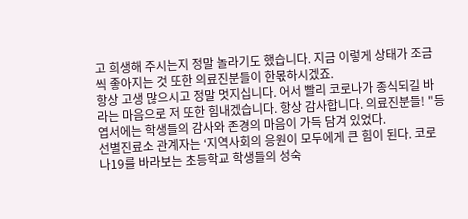고 희생해 주시는지 정말 놀라기도 했습니다. 지금 이렇게 상태가 조금씩 좋아지는 것 또한 의료진분들이 한몫하시겠죠.
항상 고생 많으시고 정말 멋지십니다. 어서 빨리 코로나가 종식되길 바라는 마음으로 저 또한 힘내겠습니다. 항상 감사합니다. 의료진분들! "등 엽서에는 학생들의 감사와 존경의 마음이 가득 담겨 있었다.
선별진료소 관계자는 ‘지역사회의 응원이 모두에게 큰 힘이 된다. 코로나19를 바라보는 초등학교 학생들의 성숙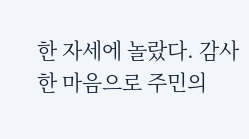한 자세에 놀랐다. 감사한 마음으로 주민의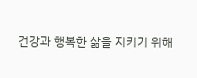건강과 행복한 삶을 지키기 위해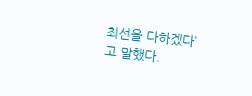최선을 다하겠다’고 말했다.